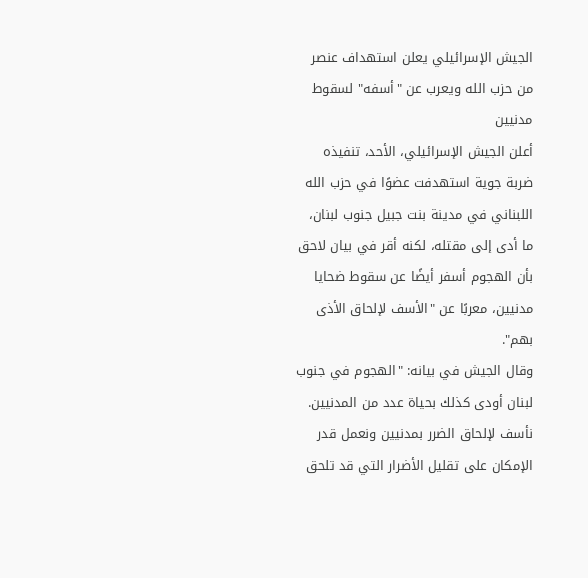الجيش الإسرائيلي يعلن استهداف عنصر من حزب الله ويعرب عن "أسفه" لسقوط مدنيين
أعلن الجيش الإسرائيلي، الأحد، تنفيذه ضربة جوية استهدفت عضوًا في حزب الله اللبناني في مدينة بنت جبيل جنوب لبنان، ما أدى إلى مقتله، لكنه أقر في بيان لاحق بأن الهجوم أسفر أيضًا عن سقوط ضحايا مدنيين، معربًا عن "الأسف لإلحاق الأذى بهم".
وقال الجيش في بيانه: "الهجوم في جنوب لبنان أودى كذلك بحياة عدد من المدنيين. نأسف لإلحاق الضرر بمدنيين ونعمل قدر الإمكان على تقليل الأضرار التي قد تلحق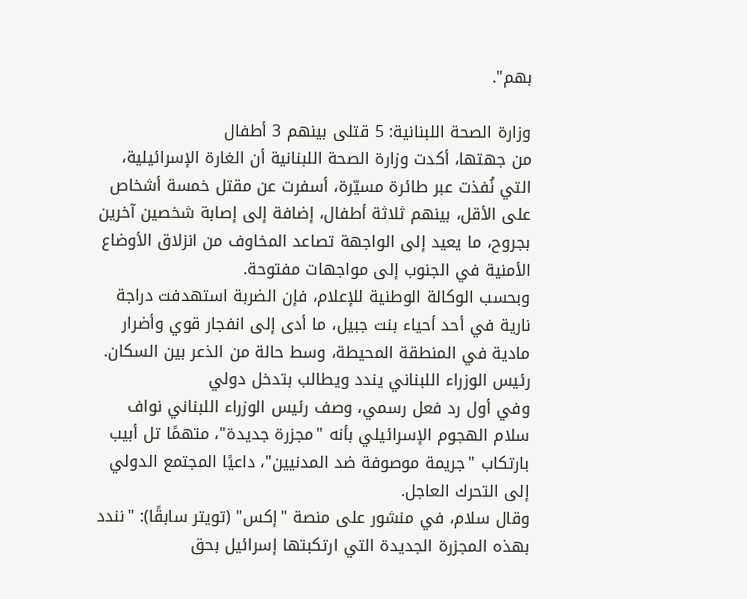بهم".

وزارة الصحة اللبنانية: 5 قتلى بينهم 3 أطفال
من جهتها، أكدت وزارة الصحة اللبنانية أن الغارة الإسرائيلية، التي نُفذت عبر طائرة مسيّرة، أسفرت عن مقتل خمسة أشخاص على الأقل، بينهم ثلاثة أطفال، إضافة إلى إصابة شخصين آخرين بجروح، ما يعيد إلى الواجهة تصاعد المخاوف من انزلاق الأوضاع الأمنية في الجنوب إلى مواجهات مفتوحة.
وبحسب الوكالة الوطنية للإعلام، فإن الضربة استهدفت دراجة نارية في أحد أحياء بنت جبيل، ما أدى إلى انفجار قوي وأضرار مادية في المنطقة المحيطة، وسط حالة من الذعر بين السكان.
رئيس الوزراء اللبناني يندد ويطالب بتدخل دولي
وفي أول رد فعل رسمي، وصف رئيس الوزراء اللبناني نواف سلام الهجوم الإسرائيلي بأنه "مجزرة جديدة"، متهمًا تل أبيب بارتكاب "جريمة موصوفة ضد المدنيين"، داعيًا المجتمع الدولي إلى التحرك العاجل.
وقال سلام، في منشور على منصة "إكس" (تويتر سابقًا): "نندد بهذه المجزرة الجديدة التي ارتكبتها إسرائيل بحق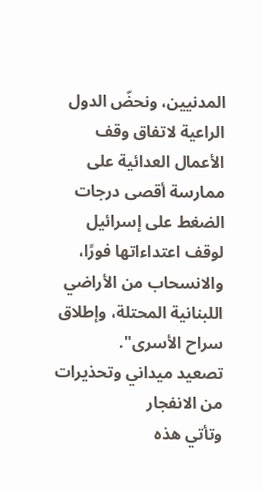المدنيين، ونحضّ الدول الراعية لاتفاق وقف الأعمال العدائية على ممارسة أقصى درجات الضغط على إسرائيل لوقف اعتداءاتها فورًا، والانسحاب من الأراضي اللبنانية المحتلة، وإطلاق سراح الأسرى".
تصعيد ميداني وتحذيرات من الانفجار
وتأتي هذه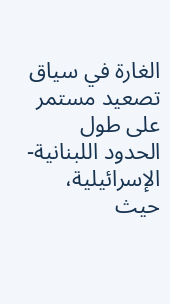الغارة في سياق تصعيد مستمر على طول الحدود اللبنانية-الإسرائيلية، حيث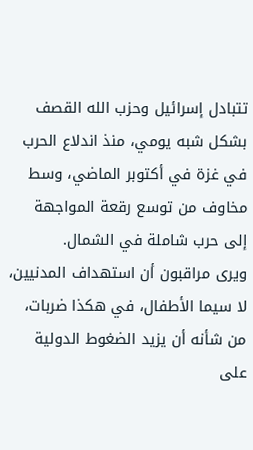تتبادل إسرائيل وحزب الله القصف بشكل شبه يومي، منذ اندلاع الحرب في غزة في أكتوبر الماضي، وسط مخاوف من توسع رقعة المواجهة إلى حرب شاملة في الشمال.
ويرى مراقبون أن استهداف المدنيين، لا سيما الأطفال، في هكذا ضربات، من شأنه أن يزيد الضغوط الدولية على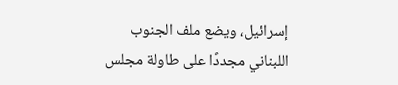إسرائيل، ويضع ملف الجنوب اللبناني مجددًا على طاولة مجلس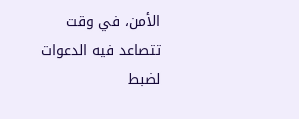الأمن، في وقت تتصاعد فيه الدعوات لضبط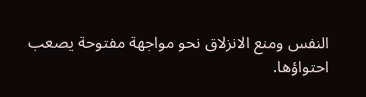النفس ومنع الانزلاق نحو مواجهة مفتوحة يصعب احتواؤها.